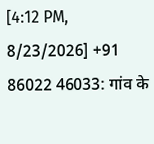[4:12 PM, 8/23/2026] +91 86022 46033: गांव के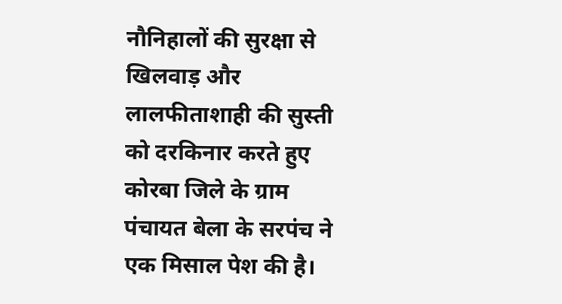नौनिहालों की सुरक्षा से खिलवाड़ और लालफीताशाही की सुस्ती को दरकिनार करते हुए कोरबा जिले के ग्राम पंचायत बेला के सरपंच ने एक मिसाल पेश की है।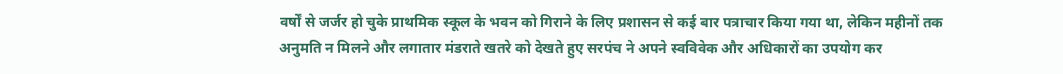वर्षों से जर्जर हो चुके प्राथमिक स्कूल के भवन को गिराने के लिए प्रशासन से कई बार पत्राचार किया गया था, लेकिन महीनों तक अनुमति न मिलने और लगातार मंडराते खतरे को देखते हुए सरपंच ने अपने स्वविवेक और अधिकारों का उपयोग कर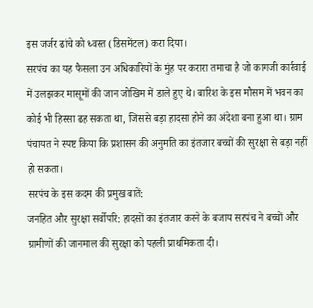इस जर्जर ढांचे को ध्वस्त (डिसमेंटल) करा दिया।
सरपंच का यह फैसला उन अधिकारियों के मुंह पर करारा तमाचा है जो कागजी कार्रवाई में उलझकर मासूमों की जान जोखिम में डाले हुए थे। बारिश के इस मौसम में भवन का कोई भी हिस्सा ढह सकता था, जिससे बड़ा हादसा होने का अंदेशा बना हुआ था। ग्राम पंचायत ने स्पष्ट किया कि प्रशासन की अनुमति का इंतजार बच्चों की सुरक्षा से बड़ा नहीं हो सकता।
सरपंच के इस कदम की प्रमुख बातें:
जनहित और सुरक्षा सर्वोपरि: हादसों का इंतजार करने के बजाय सरपंच ने बच्चों और ग्रामीणों की जानमाल की सुरक्षा को पहली प्राथमिकता दी।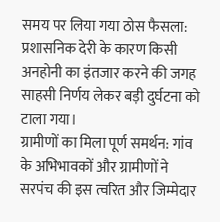समय पर लिया गया ठोस फैसला: प्रशासनिक देरी के कारण किसी अनहोनी का इंतजार करने की जगह साहसी निर्णय लेकर बड़ी दुर्घटना को टाला गया।
ग्रामीणों का मिला पूर्ण समर्थन: गांव के अभिभावकों और ग्रामीणों ने सरपंच की इस त्वरित और जिम्मेदार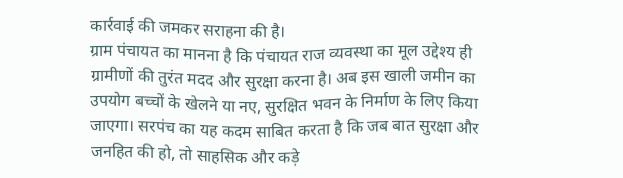कार्रवाई की जमकर सराहना की है।
ग्राम पंचायत का मानना है कि पंचायत राज व्यवस्था का मूल उद्देश्य ही ग्रामीणों की तुरंत मदद और सुरक्षा करना है। अब इस खाली जमीन का उपयोग बच्चों के खेलने या नए, सुरक्षित भवन के निर्माण के लिए किया जाएगा। सरपंच का यह कदम साबित करता है कि जब बात सुरक्षा और जनहित की हो, तो साहसिक और कड़े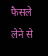फैसले लेने से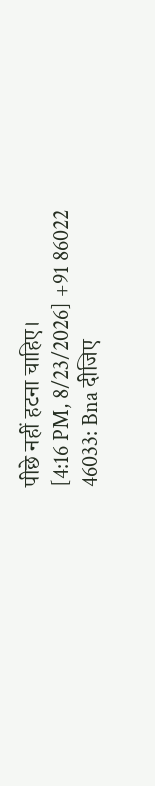पीछे नहीं हटना चाहिए।
[4:16 PM, 8/23/2026] +91 86022 46033: Bna दीजिए